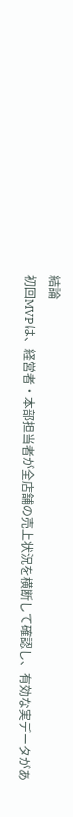結論
初回MVPは、経営者・本部担当者が全店舗の売上状況を横断して確認し、有効な実データがあ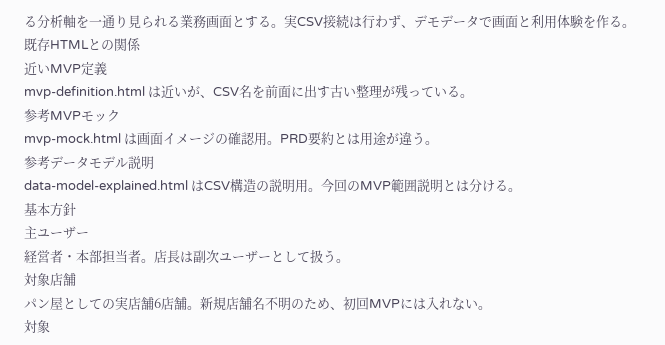る分析軸を一通り見られる業務画面とする。実CSV接続は行わず、デモデータで画面と利用体験を作る。
既存HTMLとの関係
近いMVP定義
mvp-definition.html は近いが、CSV名を前面に出す古い整理が残っている。
参考MVPモック
mvp-mock.html は画面イメージの確認用。PRD要約とは用途が違う。
参考データモデル説明
data-model-explained.html はCSV構造の説明用。今回のMVP範囲説明とは分ける。
基本方針
主ユーザー
経営者・本部担当者。店長は副次ユーザーとして扱う。
対象店舗
パン屋としての実店舗6店舗。新規店舗名不明のため、初回MVPには入れない。
対象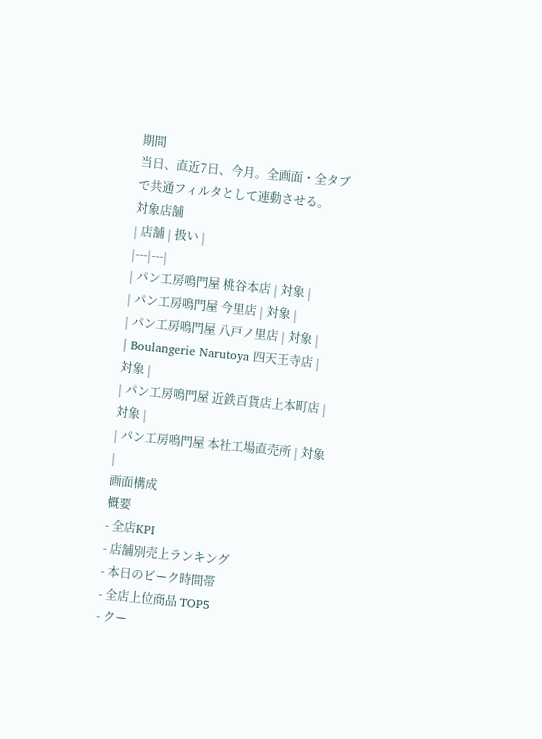期間
当日、直近7日、今月。全画面・全タブで共通フィルタとして連動させる。
対象店舗
| 店舗 | 扱い |
|---|---|
| パン工房鳴門屋 桃谷本店 | 対象 |
| パン工房鳴門屋 今里店 | 対象 |
| パン工房鳴門屋 八戸ノ里店 | 対象 |
| Boulangerie Narutoya 四天王寺店 | 対象 |
| パン工房鳴門屋 近鉄百貨店上本町店 | 対象 |
| パン工房鳴門屋 本社工場直売所 | 対象 |
画面構成
概要
- 全店KPI
- 店舗別売上ランキング
- 本日のピーク時間帯
- 全店上位商品 TOP5
- クー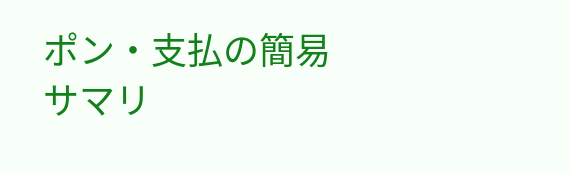ポン・支払の簡易サマリ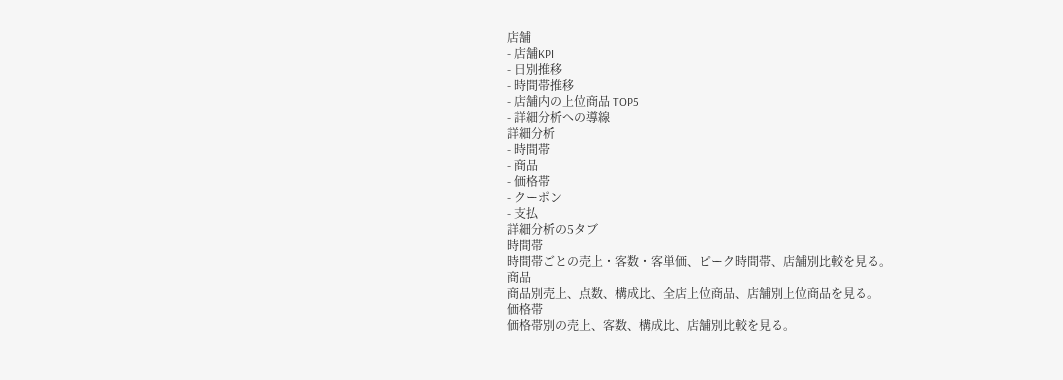店舗
- 店舗KPI
- 日別推移
- 時間帯推移
- 店舗内の上位商品 TOP5
- 詳細分析への導線
詳細分析
- 時間帯
- 商品
- 価格帯
- クーポン
- 支払
詳細分析の5タブ
時間帯
時間帯ごとの売上・客数・客単価、ピーク時間帯、店舗別比較を見る。
商品
商品別売上、点数、構成比、全店上位商品、店舗別上位商品を見る。
価格帯
価格帯別の売上、客数、構成比、店舗別比較を見る。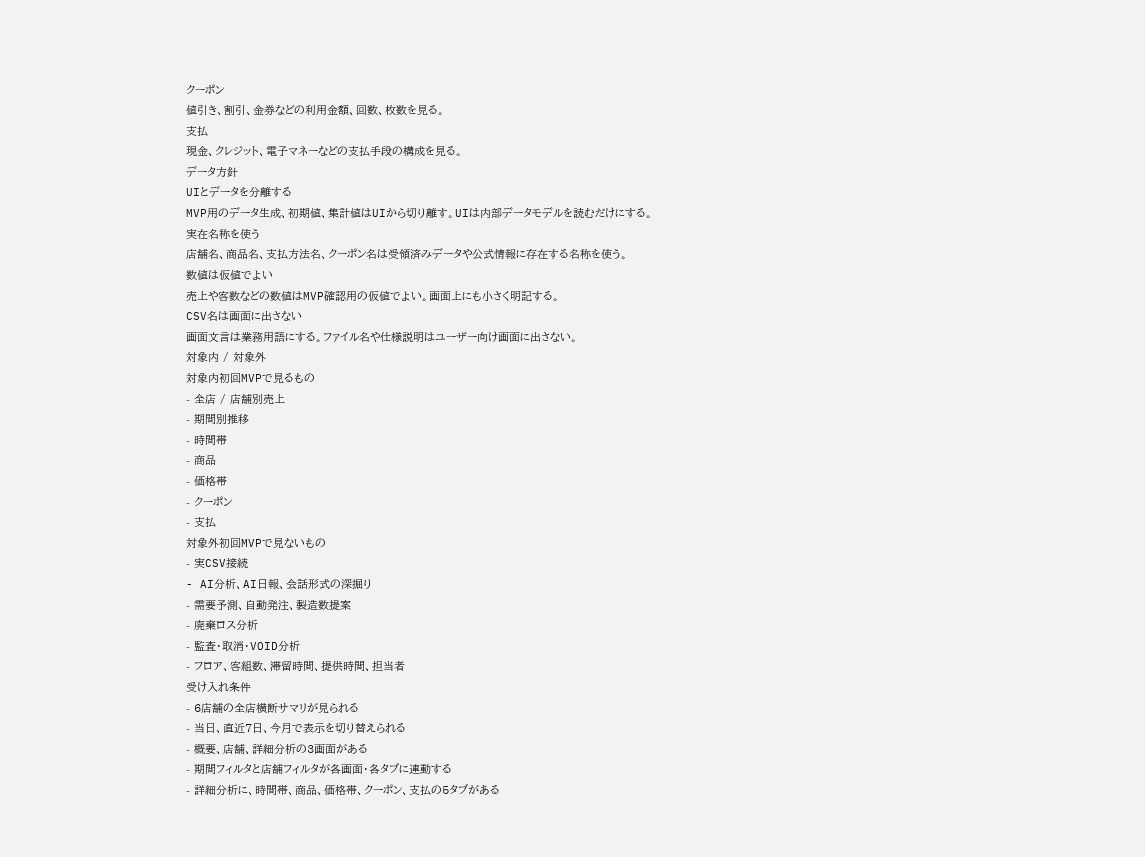クーポン
値引き、割引、金券などの利用金額、回数、枚数を見る。
支払
現金、クレジット、電子マネーなどの支払手段の構成を見る。
データ方針
UIとデータを分離する
MVP用のデータ生成、初期値、集計値はUIから切り離す。UIは内部データモデルを読むだけにする。
実在名称を使う
店舗名、商品名、支払方法名、クーポン名は受領済みデータや公式情報に存在する名称を使う。
数値は仮値でよい
売上や客数などの数値はMVP確認用の仮値でよい。画面上にも小さく明記する。
CSV名は画面に出さない
画面文言は業務用語にする。ファイル名や仕様説明はユーザー向け画面に出さない。
対象内 / 対象外
対象内初回MVPで見るもの
- 全店 / 店舗別売上
- 期間別推移
- 時間帯
- 商品
- 価格帯
- クーポン
- 支払
対象外初回MVPで見ないもの
- 実CSV接続
- AI分析、AI日報、会話形式の深掘り
- 需要予測、自動発注、製造数提案
- 廃棄ロス分析
- 監査・取消・VOID分析
- フロア、客組数、滞留時間、提供時間、担当者
受け入れ条件
- 6店舗の全店横断サマリが見られる
- 当日、直近7日、今月で表示を切り替えられる
- 概要、店舗、詳細分析の3画面がある
- 期間フィルタと店舗フィルタが各画面・各タブに連動する
- 詳細分析に、時間帯、商品、価格帯、クーポン、支払の5タブがある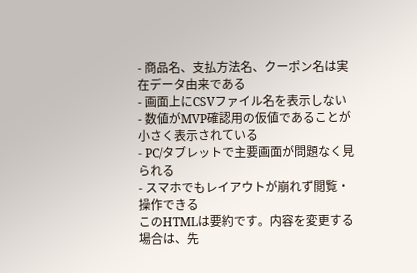- 商品名、支払方法名、クーポン名は実在データ由来である
- 画面上にCSVファイル名を表示しない
- 数値がMVP確認用の仮値であることが小さく表示されている
- PC/タブレットで主要画面が問題なく見られる
- スマホでもレイアウトが崩れず閲覧・操作できる
このHTMLは要約です。内容を変更する場合は、先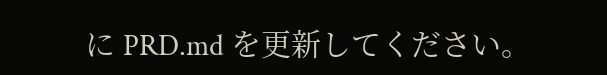に PRD.md を更新してください。